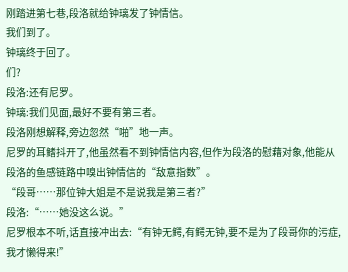刚踏进第七巷,段洛就给钟璃发了钟情信。
我们到了。
钟璃终于回了。
们?
段洛:还有尼罗。
钟璃:我们见面,最好不要有第三者。
段洛刚想解释,旁边忽然“啪”地一声。
尼罗的耳鳍抖开了,他虽然看不到钟情信内容,但作为段洛的慰藉对象,他能从段洛的鱼感链路中嗅出钟情信的“敌意指数”。
“段哥……那位钟大姐是不是说我是第三者?”
段洛:“……她没这么说。”
尼罗根本不听,话直接冲出去:“有钟无鳄,有鳄无钟,要不是为了段哥你的污症,我才懒得来!”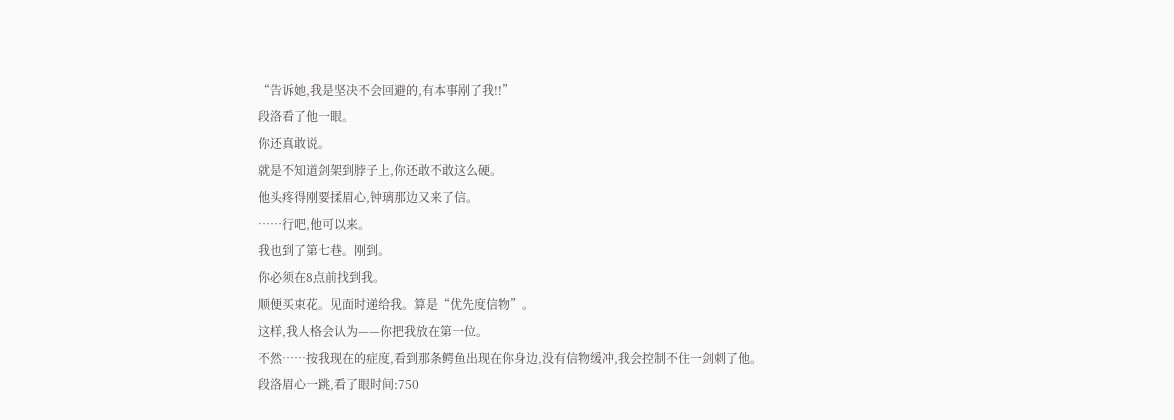“告诉她,我是坚决不会回避的,有本事剐了我!!”
段洛看了他一眼。
你还真敢说。
就是不知道剑架到脖子上,你还敢不敢这么硬。
他头疼得刚要揉眉心,钟璃那边又来了信。
……行吧,他可以来。
我也到了第七巷。刚到。
你必须在8点前找到我。
顺便买束花。见面时递给我。算是“优先度信物”。
这样,我人格会认为——你把我放在第一位。
不然……按我现在的症度,看到那条鳄鱼出现在你身边,没有信物缓冲,我会控制不住一剑刺了他。
段洛眉心一跳,看了眼时间:750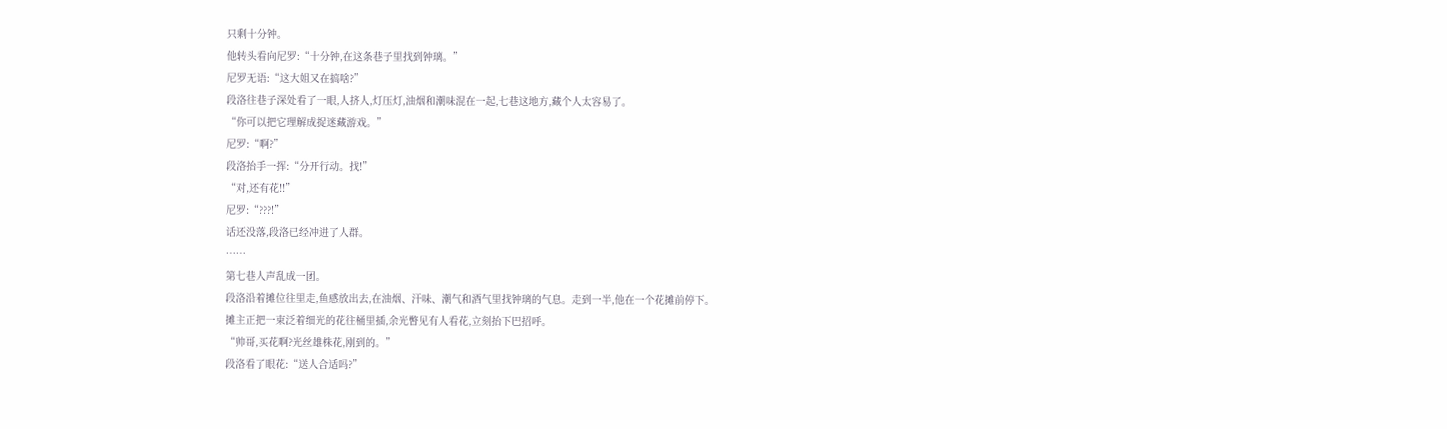只剩十分钟。
他转头看向尼罗:“十分钟,在这条巷子里找到钟璃。”
尼罗无语:“这大姐又在搞啥?”
段洛往巷子深处看了一眼,人挤人,灯压灯,油烟和潮味混在一起,七巷这地方,藏个人太容易了。
“你可以把它理解成捉迷藏游戏。”
尼罗:“啊?”
段洛抬手一挥:“分开行动。找!”
“对,还有花!!”
尼罗:“???!”
话还没落,段洛已经冲进了人群。
……
第七巷人声乱成一团。
段洛沿着摊位往里走,鱼感放出去,在油烟、汗味、潮气和酒气里找钟璃的气息。走到一半,他在一个花摊前停下。
摊主正把一束泛着细光的花往桶里插,余光瞥见有人看花,立刻抬下巴招呼。
“帅哥,买花啊?光丝雄株花,刚到的。”
段洛看了眼花:“送人合适吗?”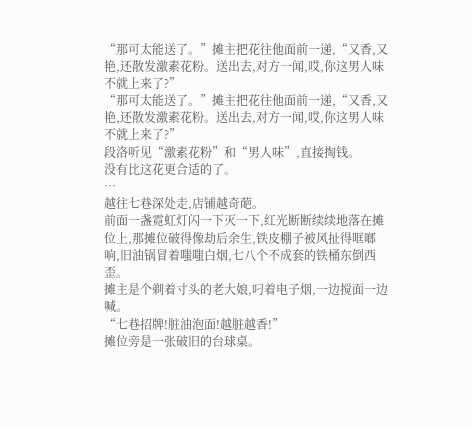“那可太能送了。”摊主把花往他面前一递,“又香,又艳,还散发激素花粉。送出去,对方一闻,哎,你这男人味不就上来了?”
“那可太能送了。”摊主把花往他面前一递,“又香,又艳,还散发激素花粉。送出去,对方一闻,哎,你这男人味不就上来了?”
段洛听见“激素花粉”和“男人味”,直接掏钱。
没有比这花更合适的了。
…
越往七巷深处走,店铺越奇葩。
前面一盏霓虹灯闪一下灭一下,红光断断续续地落在摊位上,那摊位破得像劫后余生,铁皮棚子被风扯得哐啷响,旧油锅冒着嗤嗤白烟,七八个不成套的铁桶东倒西歪。
摊主是个剃着寸头的老大娘,叼着电子烟,一边搅面一边喊。
“七巷招牌!脏油泡面!越脏越香!”
摊位旁是一张破旧的台球桌。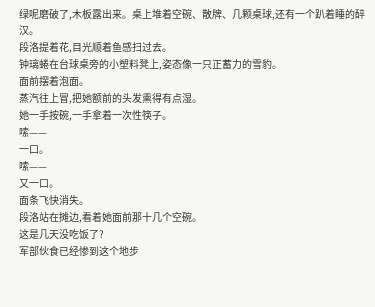绿呢磨破了,木板露出来。桌上堆着空碗、散牌、几颗桌球,还有一个趴着睡的醉汉。
段洛提着花,目光顺着鱼感扫过去。
钟璃蜷在台球桌旁的小塑料凳上,姿态像一只正蓄力的雪豹。
面前摆着泡面。
蒸汽往上冒,把她额前的头发熏得有点湿。
她一手按碗,一手拿着一次性筷子。
嗦——
一口。
嗦——
又一口。
面条飞快消失。
段洛站在摊边,看着她面前那十几个空碗。
这是几天没吃饭了?
军部伙食已经惨到这个地步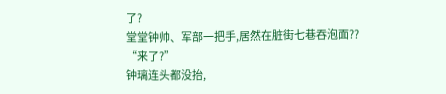了?
堂堂钟帅、军部一把手,居然在脏街七巷吞泡面??
“来了?”
钟璃连头都没抬,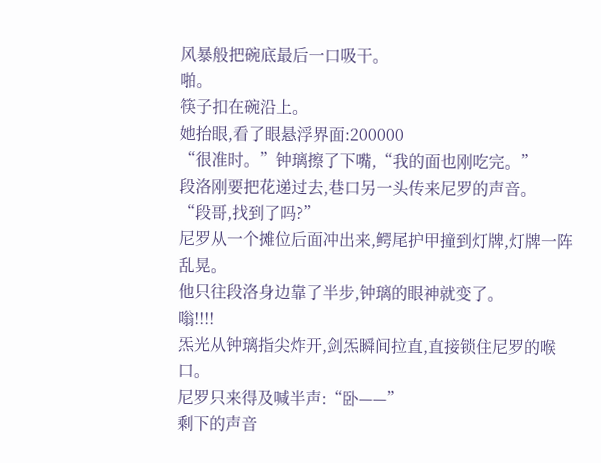风暴般把碗底最后一口吸干。
啪。
筷子扣在碗沿上。
她抬眼,看了眼悬浮界面:200000
“很准时。”钟璃擦了下嘴,“我的面也刚吃完。”
段洛刚要把花递过去,巷口另一头传来尼罗的声音。
“段哥,找到了吗?”
尼罗从一个摊位后面冲出来,鳄尾护甲撞到灯牌,灯牌一阵乱晃。
他只往段洛身边靠了半步,钟璃的眼神就变了。
嗡!!!!
炁光从钟璃指尖炸开,剑炁瞬间拉直,直接锁住尼罗的喉口。
尼罗只来得及喊半声:“卧——”
剩下的声音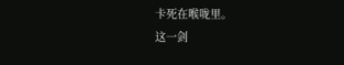卡死在喉咙里。
这一剑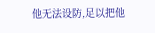他无法设防,足以把他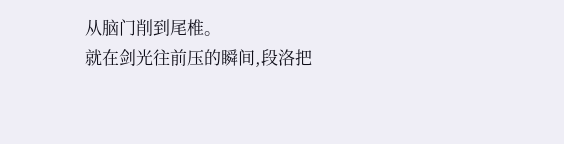从脑门削到尾椎。
就在剑光往前压的瞬间,段洛把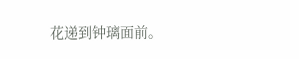花递到钟璃面前。